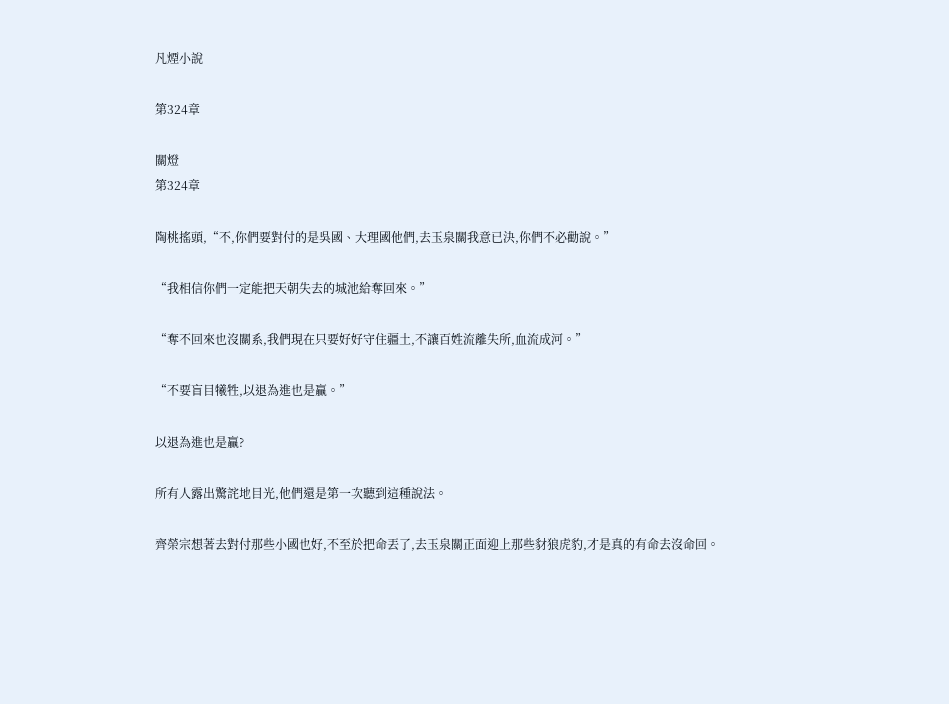凡煙小說

第324章

關燈
第324章

陶桃搖頭,“不,你們要對付的是吳國、大理國他們,去玉泉關我意已決,你們不必勸說。”

“我相信你們一定能把天朝失去的城池給奪回來。”

“奪不回來也沒關系,我們現在只要好好守住疆土,不讓百姓流離失所,血流成河。”

“不要盲目犧牲,以退為進也是贏。”

以退為進也是贏?

所有人露出驚詫地目光,他們還是第一次聽到這種說法。

齊榮宗想著去對付那些小國也好,不至於把命丟了,去玉泉關正面迎上那些豺狼虎豹,才是真的有命去沒命回。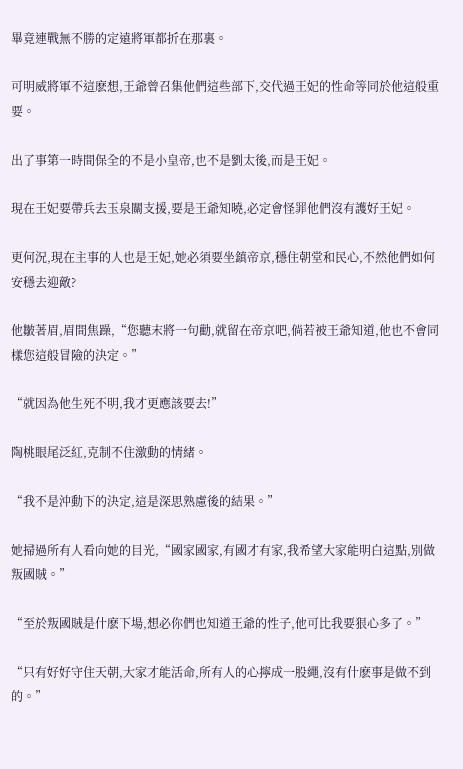畢竟連戰無不勝的定遠將軍都折在那裏。

可明威將軍不這麽想,王爺曾召集他們這些部下,交代過王妃的性命等同於他這般重要。

出了事第一時間保全的不是小皇帝,也不是劉太後,而是王妃。

現在王妃要帶兵去玉泉關支援,要是王爺知曉,必定會怪罪他們沒有護好王妃。

更何況,現在主事的人也是王妃,她必須要坐鎮帝京,穩住朝堂和民心,不然他們如何安穩去迎敵?

他皺著眉,眉間焦躁,“您聽末將一句勸,就留在帝京吧,倘若被王爺知道,他也不會同樣您這般冒險的決定。”

“就因為他生死不明,我才更應該要去!”

陶桃眼尾泛紅,克制不住激動的情緒。

“我不是沖動下的決定,這是深思熟慮後的結果。”

她掃過所有人看向她的目光,“國家國家,有國才有家,我希望大家能明白這點,別做叛國賊。”

“至於叛國賊是什麽下場,想必你們也知道王爺的性子,他可比我要狠心多了。”

“只有好好守住天朝,大家才能活命,所有人的心擰成一股繩,沒有什麽事是做不到的。”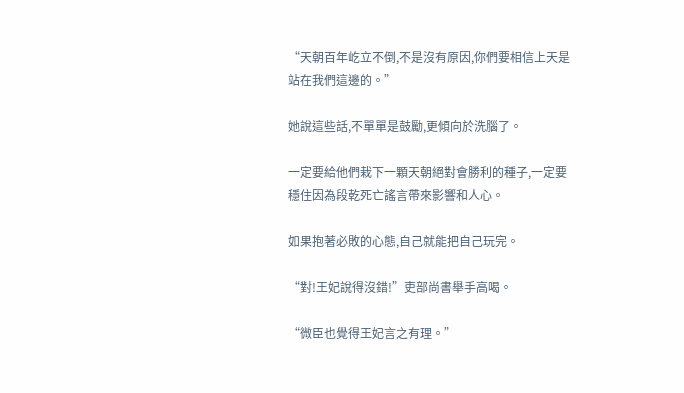“天朝百年屹立不倒,不是沒有原因,你們要相信上天是站在我們這邊的。”

她說這些話,不單單是鼓勵,更傾向於洗腦了。

一定要給他們栽下一顆天朝絕對會勝利的種子,一定要穩住因為段乾死亡謠言帶來影響和人心。

如果抱著必敗的心態,自己就能把自己玩完。

“對!王妃說得沒錯!”吏部尚書舉手高喝。

“微臣也覺得王妃言之有理。”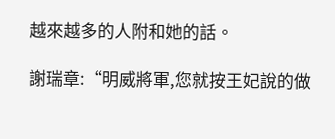越來越多的人附和她的話。

謝瑞章:“明威將軍,您就按王妃說的做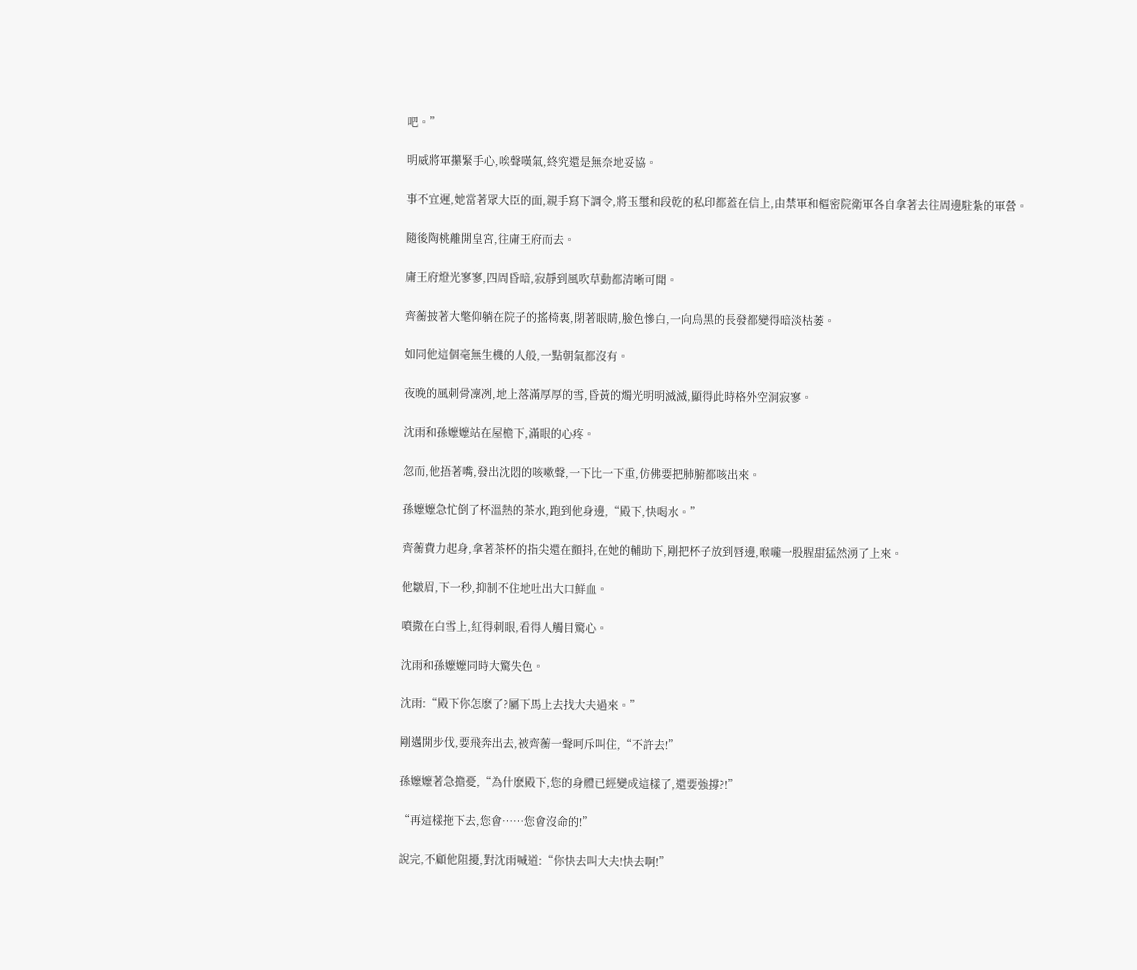吧。”

明威將軍攥緊手心,唉聲嘆氣,終究還是無奈地妥協。

事不宜遲,她當著眾大臣的面,親手寫下調令,將玉璽和段乾的私印都蓋在信上,由禁軍和樞密院衛軍各自拿著去往周邊駐紮的軍營。

隨後陶桃離開皇宮,往庸王府而去。

庸王府燈光寥寥,四周昏暗,寂靜到風吹草動都清晰可聞。

齊蘅披著大氅仰躺在院子的搖椅裏,閉著眼睛,臉色慘白,一向烏黑的長發都變得暗淡枯萎。

如同他這個毫無生機的人般,一點朝氣都沒有。

夜晚的風刺骨凜冽,地上落滿厚厚的雪,昏黃的燭光明明滅滅,顯得此時格外空洞寂寥。

沈雨和孫嬤嬤站在屋檐下,滿眼的心疼。

忽而,他捂著嘴,發出沈悶的咳嗽聲,一下比一下重,仿佛要把肺腑都咳出來。

孫嬤嬤急忙倒了杯溫熱的茶水,跑到他身邊,“殿下,快喝水。”

齊蘅費力起身,拿著茶杯的指尖還在顫抖,在她的輔助下,剛把杯子放到唇邊,喉嚨一股腥甜猛然湧了上來。

他皺眉,下一秒,抑制不住地吐出大口鮮血。

噴撒在白雪上,紅得刺眼,看得人觸目驚心。

沈雨和孫嬤嬤同時大驚失色。

沈雨:“殿下你怎麽了?屬下馬上去找大夫過來。”

剛邁開步伐,要飛奔出去,被齊蘅一聲呵斥叫住,“不許去!”

孫嬤嬤著急擔憂,“為什麽殿下,您的身體已經變成這樣了,還要強撐?!”

“再這樣拖下去,您會……您會沒命的!”

說完,不顧他阻擾,對沈雨喊道:“你快去叫大夫!快去啊!”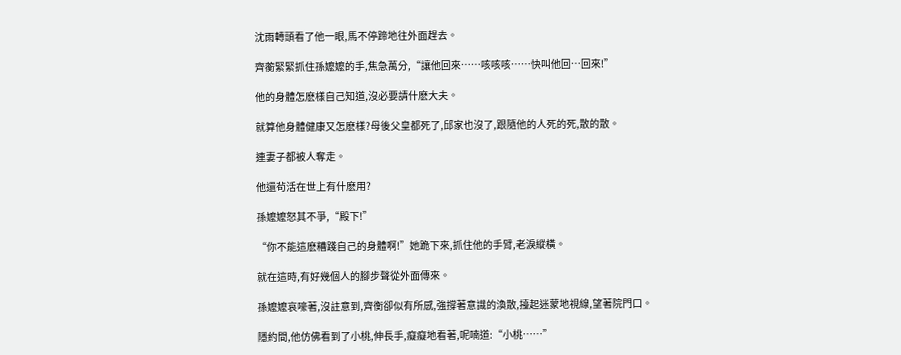沈雨轉頭看了他一眼,馬不停蹄地往外面趕去。

齊蘅緊緊抓住孫嬤嬤的手,焦急萬分,“讓他回來……咳咳咳……快叫他回…回來!”

他的身體怎麽樣自己知道,沒必要請什麽大夫。

就算他身體健康又怎麽樣?母後父皇都死了,邱家也沒了,跟隨他的人死的死,散的散。

連妻子都被人奪走。

他還茍活在世上有什麽用?

孫嬤嬤怒其不爭,“殿下!”

“你不能這麽糟踐自己的身體啊!”她跪下來,抓住他的手臂,老淚縱橫。

就在這時,有好幾個人的腳步聲從外面傳來。

孫嬤嬤哀嚎著,沒註意到,齊衡卻似有所感,強撐著意識的渙散,擡起迷蒙地視線,望著院門口。

隱約間,他仿佛看到了小桃,伸長手,癡癡地看著,呢喃道:“小桃……”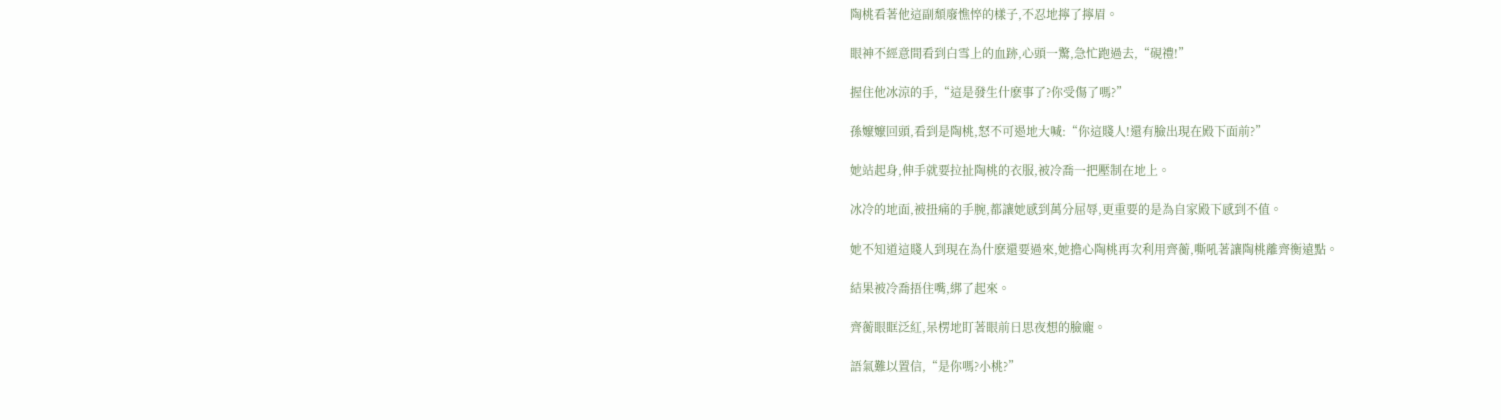陶桃看著他這副頹廢憔悴的樣子,不忍地擰了擰眉。

眼神不經意間看到白雪上的血跡,心頭一驚,急忙跑過去,“硯禮!”

握住他冰涼的手,“這是發生什麽事了?你受傷了嗎?”

孫嬤嬤回頭,看到是陶桃,怒不可遏地大喊:“你這賤人!還有臉出現在殿下面前?”

她站起身,伸手就要拉扯陶桃的衣服,被冷喬一把壓制在地上。

冰冷的地面,被扭痛的手腕,都讓她感到萬分屈辱,更重要的是為自家殿下感到不值。

她不知道這賤人到現在為什麽還要過來,她擔心陶桃再次利用齊蘅,嘶吼著讓陶桃離齊衡遠點。

結果被冷喬捂住嘴,綁了起來。

齊蘅眼眶泛紅,呆楞地盯著眼前日思夜想的臉龐。

語氣難以置信,“是你嗎?小桃?”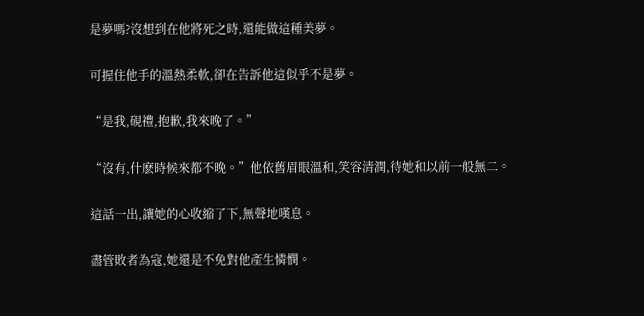是夢嗎?沒想到在他將死之時,還能做這種美夢。

可握住他手的溫熱柔軟,卻在告訴他這似乎不是夢。

“是我,硯禮,抱歉,我來晚了。”

“沒有,什麽時候來都不晚。”他依舊眉眼溫和,笑容清潤,待她和以前一般無二。

這話一出,讓她的心收縮了下,無聲地嘆息。

盡管敗者為寇,她還是不免對他產生憐憫。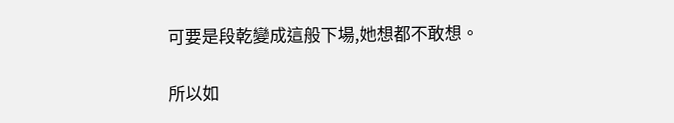可要是段乾變成這般下場,她想都不敢想。

所以如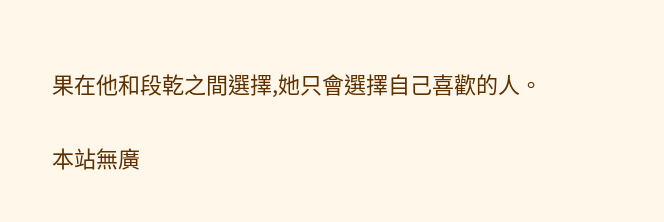果在他和段乾之間選擇,她只會選擇自己喜歡的人。

本站無廣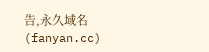告,永久域名(fanyan.cc)